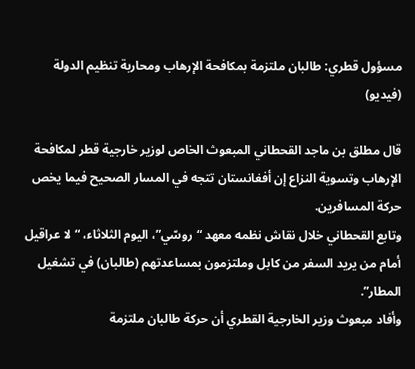مسؤول قطري: طالبان ملتزمة بمكافحة الإرهاب ومحاربة تنظيم الدولة (فيديو)

قال مطلق بن ماجد القحطاني المبعوث الخاص لوزير خارجية قطر لمكافحة الإرهاب وتسوية النزاع إن أفغانستان تتجه في المسار الصحيح فيما يخص حركة المسافرين.
وتابع القحطاني خلال نقاش نظمه معهد “روسّي”، اليوم الثلاثاء، “لا عراقيل أمام من يريد السفر من كابل وملتزمون بمساعدتهم (طالبان) في تشغيل المطار”.
وأفاد مبعوث وزير الخارجية القطري أن حركة طالبان ملتزمة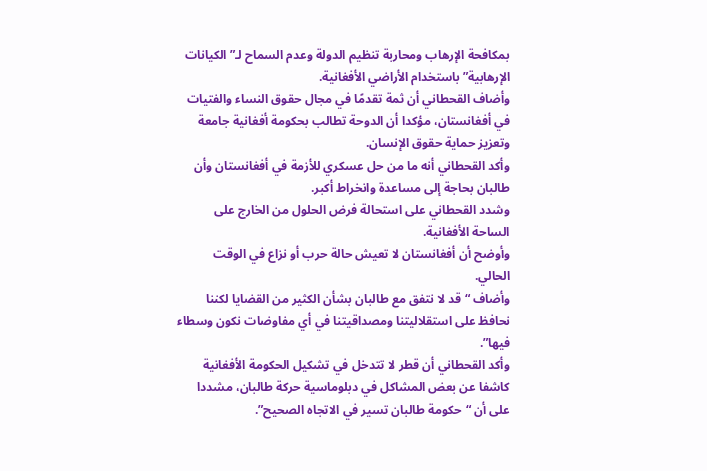بمكافحة الإرهاب ومحاربة تنظيم الدولة وعدم السماح لـ”الكيانات الإرهابية” باستخدام الأراضي الأفغانية.
وأضاف القحطاني أن ثمة تقدمًا في مجال حقوق النساء والفتيات في أفغانستان، مؤكدا أن الدوحة تطالب بحكومة أفغانية جامعة وتعزيز حماية حقوق الإنسان.
وأكد القحطاني أنه ما من حل عسكري للأزمة في أفغانستان وأن طالبان بحاجة إلى مساعدة وانخراط أكبر.
وشدد القحطاني على استحالة فرض الحلول من الخارج على الساحة الأفغانية.
وأوضح أن أفغانستان لا تعيش حالة حرب أو نزاع في الوقت الحالي.
وأضاف “قد لا نتفق مع طالبان بشأن الكثير من القضايا لكننا نحافظ على استقلاليتنا ومصداقيتنا في أي مفاوضات نكون وسطاء فيها”.
وأكد القحطاني أن قطر لا تتدخل في تشكيل الحكومة الأفغانية كاشفا عن بعض المشاكل في دبلوماسية حركة طالبان، مشددا على أن “حكومة طالبان تسير في الاتجاه الصحيح”.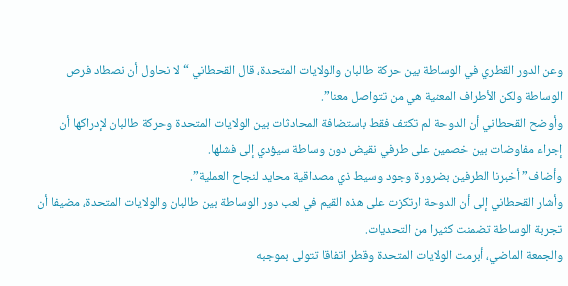وعن الدور القطري في الوساطة بين حركة طالبان والولايات المتحدة، قال القحطاني “لا نحاول أن نصطاد فرص الوساطة ولكن الأطراف المعنية هي من تتواصل معنا”.
وأوضح القحطاني أن الدوحة لم تكتف فقط باستضافة المحادثات بين الولايات المتحدة وحركة طالبان لإدراكها أن إجراء مفاوضات بين خصمين على طرفي نقيض دون وساطة سيؤدي إلى فشلها.
وأضاف” أخبرنا الطرفين بضرورة وجود وسيط ذي مصداقية محايد لنجاح العملية”.
وأشار القحطاني إلى أن الدوحة ارتكزت على هذه القيم في لعب دور الوساطة بين طالبان والولايات المتحدة، مضيفا أن تجربة الوساطة تضمنت كثيرا من التحديات.
والجمعة الماضي، أبرمت الولايات المتحدة وقطر اتفاقا تتولى بموجبه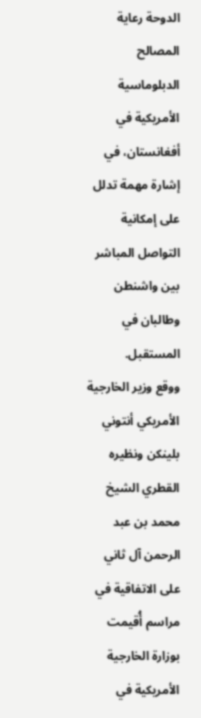الدوحة رعاية المصالح الدبلوماسية الأمريكية في أفغانستان، في إشارة مهمة تدلل على إمكانية التواصل المباشر بين واشنطن وطالبان في المستقبل.
ووقع وزير الخارجية الأمريكي أنتوني بلينكن ونظيره القطري الشيخ محمد بن عبد الرحمن آل ثاني على الاتفاقية في مراسم أُقيمت بوزارة الخارجية الأمريكية في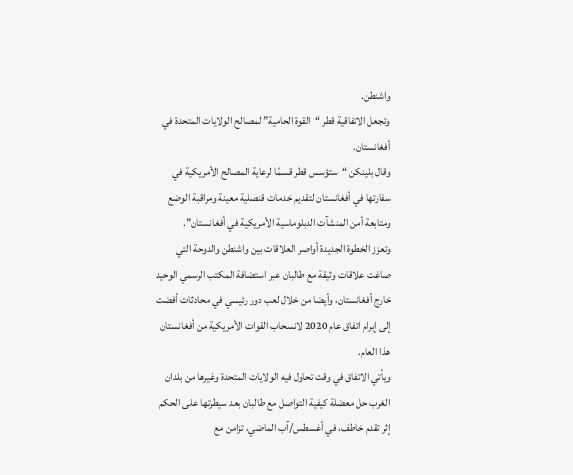واشنطن.
وتجعل الاتفاقية قطر “القوة الحامية” لمصالح الولايات المتحدة في أفغانستان.
وقال بلينكن “ستؤسس قطر قسمًا لرعاية المصالح الأمريكية في سفارتها في أفغانستان لتقديم خدمات قنصلية معينة ومراقبة الوضع ومتابعة أمن المنشآت الدبلوماسية الأمريكية في أفغانستان”.
وتعزز الخطوة الجديدة أواصر العلاقات بين واشنطن والدوحة التي صاغت علاقات وثيقة مع طالبان عبر استضافة المكتب الرسمي الوحيد خارج أفغانستان، وأيضا من خلال لعب دور رئيسي في محادثات أفضت إلى إبرام اتفاق عام 2020 لانسحاب القوات الأمريكية من أفغانستان هذا العام.
ويأتي الاتفاق في وقت تحاول فيه الولايات المتحدة وغيرها من بلدان الغرب حل معضلة كيفية التواصل مع طالبان بعد سيطرتها على الحكم إثر تقدم خاطف، في أغسطس/آب الماضي، تزامن مع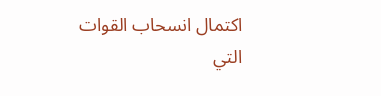اكتمال انسحاب القوات التي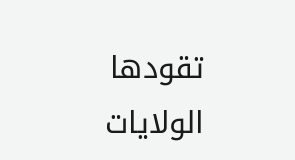تقودها الولايات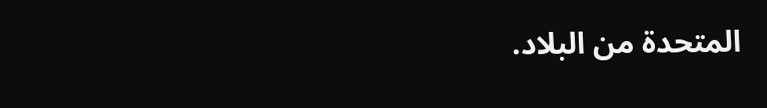المتحدة من البلاد.